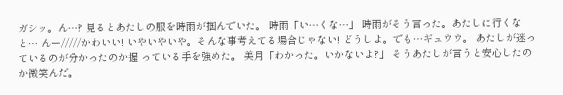ガシッ。ん…? 見るとあたしの服を時雨が掴んでいた。 時雨「い…くな…」 時雨がそう言った。あたしに行くなと… んー/////かわいい! いやいやいや。そんな事考えてる場合じゃない! どうしよ。でも…ギュウウ。 あたしが迷っているのが分かったのか握 っている手を強めた。 美月「わかった。いかないよ?」 そうあたしが言うと安心したのか微笑んだ。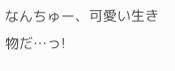なんちゅー、可愛い生き物だ…っ!